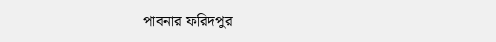পাবনার ফরিদপুর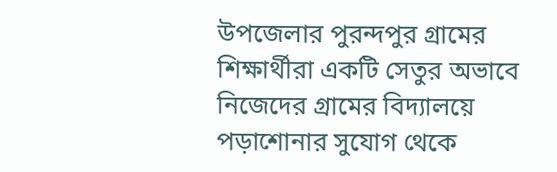উপজেলার পুরন্দপুর গ্রামের শিক্ষার্থীরা একটি সেতুর অভাবে নিজেদের গ্রামের বিদ্যালয়ে পড়াশোনার সুযোগ থেকে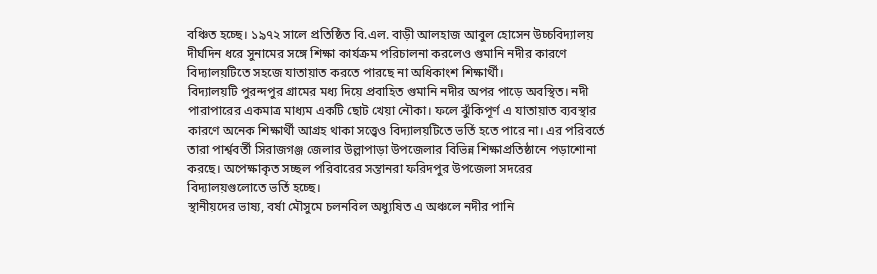বঞ্চিত হচ্ছে। ১৯৭২ সালে প্রতিষ্ঠিত বি.এল. বাড়ী আলহাজ আবুল হোসেন উচ্চবিদ্যালয় দীর্ঘদিন ধরে সুনামের সঙ্গে শিক্ষা কার্যক্রম পরিচালনা করলেও গুমানি নদীর কারণে বিদ্যালয়টিতে সহজে যাতায়াত করতে পারছে না অধিকাংশ শিক্ষার্থী।
বিদ্যালয়টি পুরন্দপুর গ্রামের মধ্য দিয়ে প্রবাহিত গুমানি নদীর অপর পাড়ে অবস্থিত। নদী পারাপারের একমাত্র মাধ্যম একটি ছোট খেয়া নৌকা। ফলে ঝুঁকিপূর্ণ এ যাতায়াত ব্যবস্থার কারণে অনেক শিক্ষার্থী আগ্রহ থাকা সত্ত্বেও বিদ্যালয়টিতে ভর্তি হতে পারে না। এর পরিবর্তে তারা পার্শ্ববর্তী সিরাজগঞ্জ জেলার উল্লাপাড়া উপজেলার বিভিন্ন শিক্ষাপ্রতিষ্ঠানে পড়াশোনা করছে। অপেক্ষাকৃত সচ্ছল পরিবারের সন্তানরা ফরিদপুর উপজেলা সদরের বিদ্যালয়গুলোতে ভর্তি হচ্ছে।
স্থানীয়দের ভাষ্য, বর্ষা মৌসুমে চলনবিল অধ্যুষিত এ অঞ্চলে নদীর পানি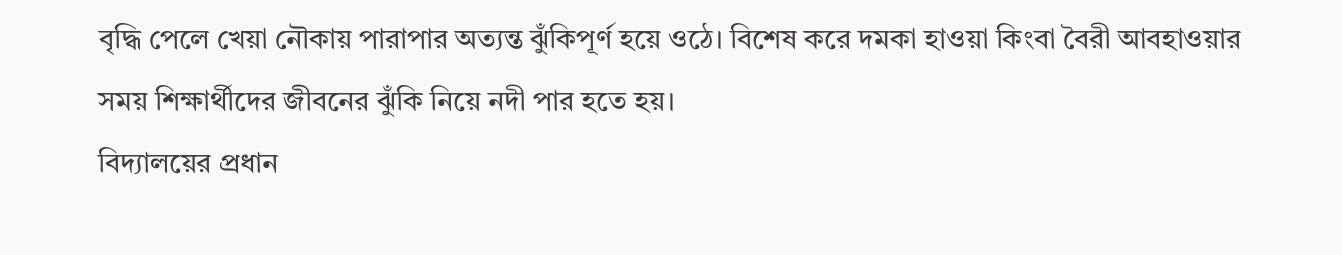বৃদ্ধি পেলে খেয়া নৌকায় পারাপার অত্যন্ত ঝুঁকিপূর্ণ হয়ে ওঠে। বিশেষ করে দমকা হাওয়া কিংবা বৈরী আবহাওয়ার সময় শিক্ষার্থীদের জীবনের ঝুঁকি নিয়ে নদী পার হতে হয়।
বিদ্যালয়ের প্রধান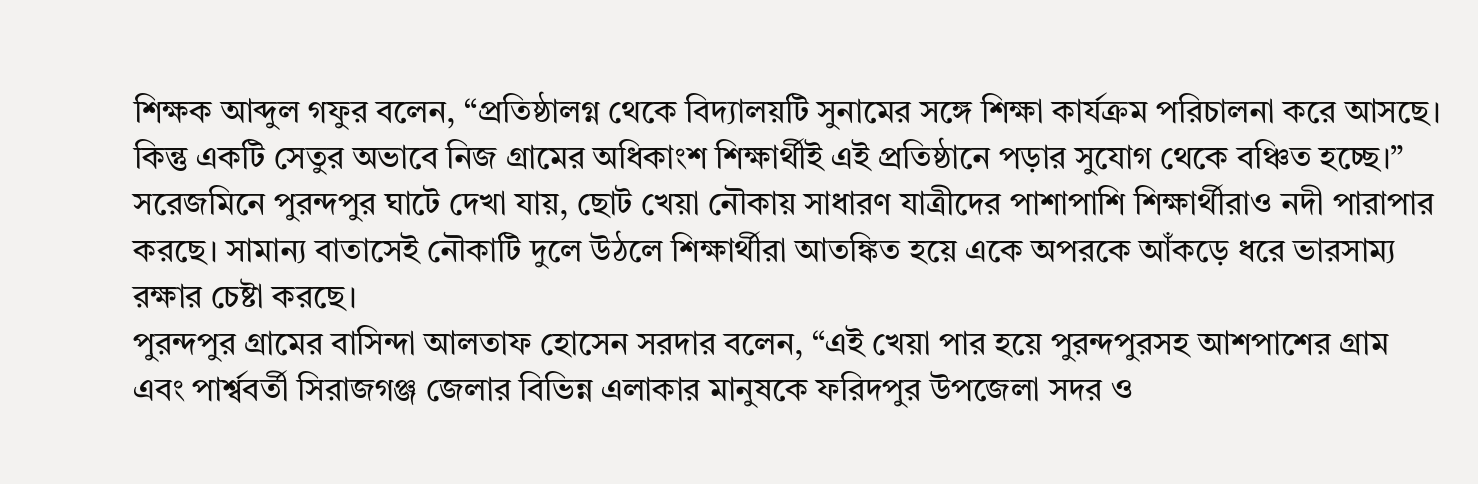শিক্ষক আব্দুল গফুর বলেন, “প্রতিষ্ঠালগ্ন থেকে বিদ্যালয়টি সুনামের সঙ্গে শিক্ষা কার্যক্রম পরিচালনা করে আসছে। কিন্তু একটি সেতুর অভাবে নিজ গ্রামের অধিকাংশ শিক্ষার্থীই এই প্রতিষ্ঠানে পড়ার সুযোগ থেকে বঞ্চিত হচ্ছে।”
সরেজমিনে পুরন্দপুর ঘাটে দেখা যায়, ছোট খেয়া নৌকায় সাধারণ যাত্রীদের পাশাপাশি শিক্ষার্থীরাও নদী পারাপার করছে। সামান্য বাতাসেই নৌকাটি দুলে উঠলে শিক্ষার্থীরা আতঙ্কিত হয়ে একে অপরকে আঁকড়ে ধরে ভারসাম্য রক্ষার চেষ্টা করছে।
পুরন্দপুর গ্রামের বাসিন্দা আলতাফ হোসেন সরদার বলেন, “এই খেয়া পার হয়ে পুরন্দপুরসহ আশপাশের গ্রাম এবং পার্শ্ববর্তী সিরাজগঞ্জ জেলার বিভিন্ন এলাকার মানুষকে ফরিদপুর উপজেলা সদর ও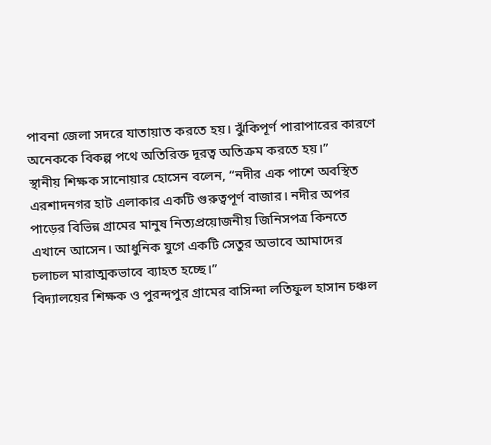পাবনা জেলা সদরে যাতায়াত করতে হয়। ঝুঁকিপূর্ণ পারাপারের কারণে অনেককে বিকল্প পথে অতিরিক্ত দূরত্ব অতিক্রম করতে হয়।”
স্থানীয় শিক্ষক সানোয়ার হোসেন বলেন, “নদীর এক পাশে অবস্থিত এরশাদনগর হাট এলাকার একটি গুরুত্বপূর্ণ বাজার। নদীর অপর পাড়ের বিভিন্ন গ্রামের মানুষ নিত্যপ্রয়োজনীয় জিনিসপত্র কিনতে এখানে আসেন। আধুনিক যুগে একটি সেতুর অভাবে আমাদের চলাচল মারাত্মকভাবে ব্যাহত হচ্ছে।”
বিদ্যালয়ের শিক্ষক ও পুরন্দপুর গ্রামের বাসিন্দা লতিফুল হাসান চঞ্চল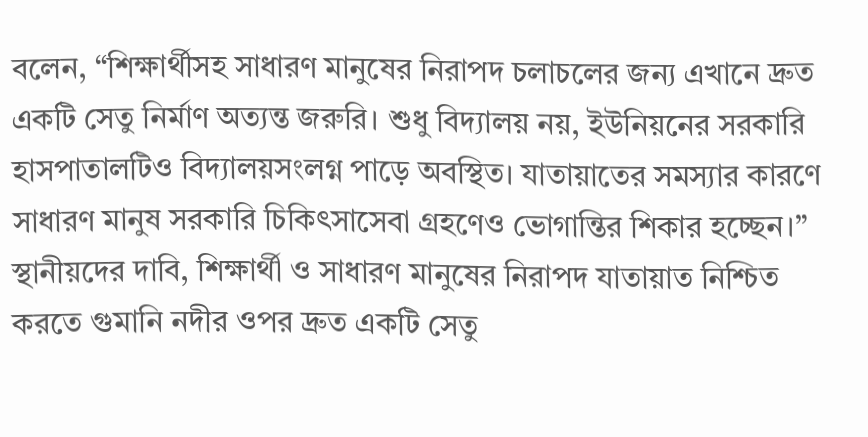বলেন, “শিক্ষার্থীসহ সাধারণ মানুষের নিরাপদ চলাচলের জন্য এখানে দ্রুত একটি সেতু নির্মাণ অত্যন্ত জরুরি। শুধু বিদ্যালয় নয়, ইউনিয়নের সরকারি হাসপাতালটিও বিদ্যালয়সংলগ্ন পাড়ে অবস্থিত। যাতায়াতের সমস্যার কারণে সাধারণ মানুষ সরকারি চিকিৎসাসেবা গ্রহণেও ভোগান্তির শিকার হচ্ছেন।”
স্থানীয়দের দাবি, শিক্ষার্থী ও সাধারণ মানুষের নিরাপদ যাতায়াত নিশ্চিত করতে গুমানি নদীর ওপর দ্রুত একটি সেতু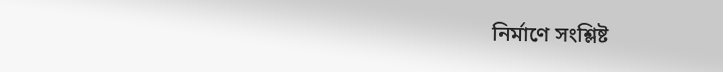নির্মাণে সংশ্লিষ্ট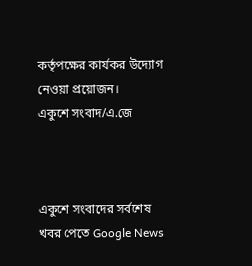কর্তৃপক্ষের কার্যকর উদ্যোগ নেওয়া প্রয়োজন।
একুশে সংবাদ/এ.জে



একুশে সংবাদের সর্বশেষ খবর পেতে Google News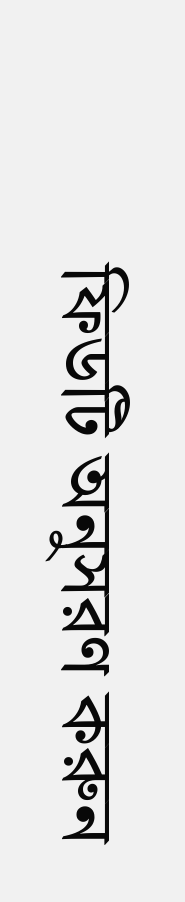ফিডটি অনুসরণ করুন